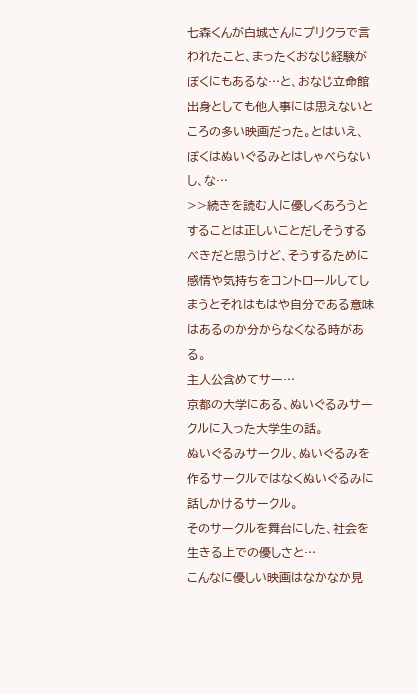七森くんが白城さんにプリクラで言われたこと、まったくおなじ経験がぼくにもあるな…と、おなじ立命館出身としても他人事には思えないところの多い映画だった。とはいえ、ぼくはぬいぐるみとはしゃべらないし、な…
>>続きを読む人に優しくあろうとすることは正しいことだしそうするべきだと思うけど、そうするために感情や気持ちをコントロールしてしまうとそれはもはや自分である意味はあるのか分からなくなる時がある。
主人公含めてサー…
京都の大学にある、ぬいぐるみサークルに入った大学生の話。
ぬいぐるみサークル、ぬいぐるみを作るサークルではなくぬいぐるみに話しかけるサークル。
そのサークルを舞台にした、社会を生きる上での優しさと…
こんなに優しい映画はなかなか見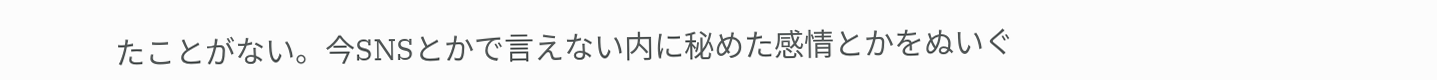たことがない。今SNSとかで言えない内に秘めた感情とかをぬいぐ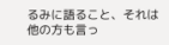るみに語ること、それは他の方も言っ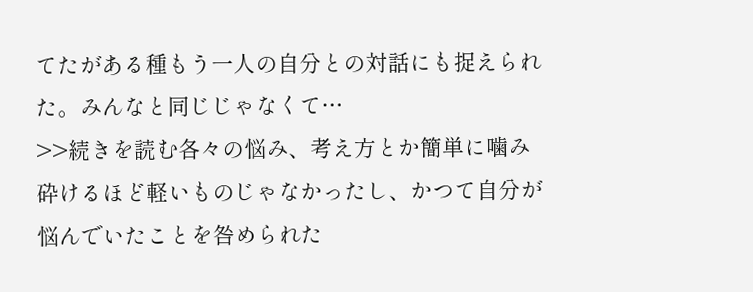てたがある種もう一人の自分との対話にも捉えられた。みんなと同じじゃなくて…
>>続きを読む各々の悩み、考え方とか簡単に噛み砕けるほど軽いものじゃなかったし、かつて自分が悩んでいたことを咎められた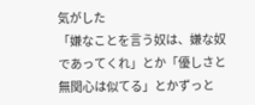気がした
「嫌なことを言う奴は、嫌な奴であってくれ」とか「優しさと無関心は似てる」とかずっと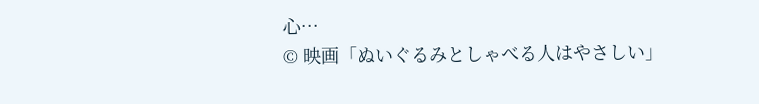心…
© 映画「ぬいぐるみとしゃべる人はやさしい」